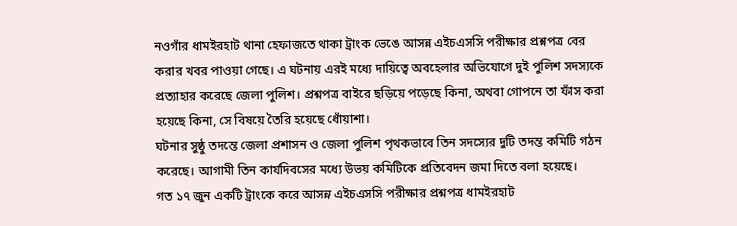নওগাঁর ধামইরহাট থানা হেফাজতে থাকা ট্রাংক ভেঙে আসন্ন এইচএসসি পরীক্ষার প্রশ্নপত্র বের করার খবর পাওয়া গেছে। এ ঘটনায় এরই মধ্যে দায়িত্বে অবহেলার অভিযোগে দুই পুলিশ সদস্যকে প্রত্যাহার করেছে জেলা পুলিশ। প্রশ্নপত্র বাইরে ছড়িয়ে পড়েছে কিনা, অথবা গোপনে তা ফাঁস করা হয়েছে কিনা, সে বিষয়ে তৈরি হয়েছে ধোঁয়াশা।
ঘটনার সুষ্ঠু তদন্তে জেলা প্রশাসন ও জেলা পুলিশ পৃথকভাবে তিন সদস্যের দুটি তদন্ত কমিটি গঠন করেছে। আগামী তিন কার্যদিবসের মধ্যে উভয় কমিটিকে প্রতিবেদন জমা দিতে বলা হয়েছে।
গত ১৭ জুন একটি ট্রাংকে করে আসন্ন এইচএসসি পরীক্ষার প্রশ্নপত্র ধামইরহাট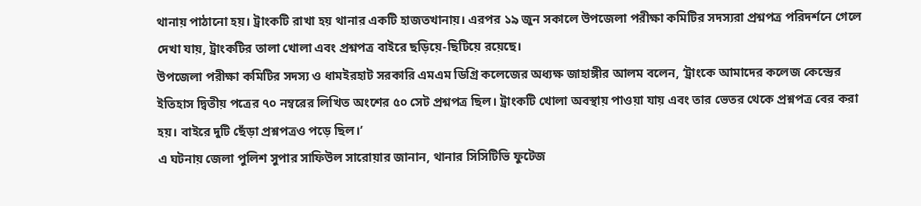থানায় পাঠানো হয়। ট্রাংকটি রাখা হয় থানার একটি হাজতখানায়। এরপর ১৯ জুন সকালে উপজেলা পরীক্ষা কমিটির সদস্যরা প্রশ্নপত্র পরিদর্শনে গেলে দেখা যায়, ট্রাংকটির তালা খোলা এবং প্রশ্নপত্র বাইরে ছড়িয়ে-ছিটিয়ে রয়েছে।
উপজেলা পরীক্ষা কমিটির সদস্য ও ধামইরহাট সরকারি এমএম ডিগ্রি কলেজের অধ্যক্ষ জাহাঙ্গীর আলম বলেন, ‘ট্রাংকে আমাদের কলেজ কেন্দ্রের ইতিহাস দ্বিতীয় পত্রের ৭০ নম্বরের লিখিত অংশের ৫০ সেট প্রশ্নপত্র ছিল। ট্রাংকটি খোলা অবস্থায় পাওয়া যায় এবং তার ভেতর থেকে প্রশ্নপত্র বের করা হয়। বাইরে দুটি ছেঁড়া প্রশ্নপত্রও পড়ে ছিল।’
এ ঘটনায় জেলা পুলিশ সুপার সাফিউল সারোয়ার জানান, থানার সিসিটিভি ফুটেজ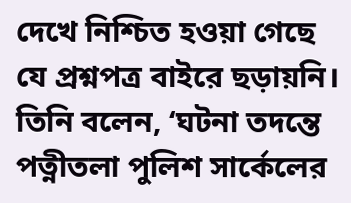দেখে নিশ্চিত হওয়া গেছে যে প্রশ্নপত্র বাইরে ছড়ায়নি। তিনি বলেন, ‘ঘটনা তদন্তে পত্নীতলা পুলিশ সার্কেলের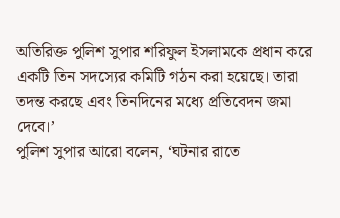অতিরিক্ত পুলিশ সুপার শরিফুল ইসলামকে প্রধান করে একটি তিন সদস্যের কমিটি গঠন করা হয়েছে। তারা তদন্ত করছে এবং তিনদিনের মধ্যে প্রতিবেদন জমা দেবে।’
পুলিশ সুপার আরো বলেন, ‘ঘটনার রাতে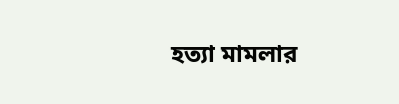হত্যা মামলার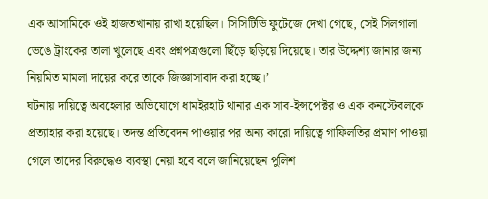এক আসামিকে ওই হাজতখানায় রাখা হয়েছিল। সিসিটিভি ফুটেজে দেখা গেছে, সেই সিলগালা ভেঙে ট্রাংকের তালা খুলেছে এবং প্রশ্নপত্রগুলো ছিঁড়ে ছড়িয়ে দিয়েছে। তার উদ্দেশ্য জানার জন্য নিয়মিত মামলা দায়ের করে তাকে জিজ্ঞাসাবাদ করা হচ্ছে।’
ঘটনায় দায়িত্বে অবহেলার অভিযোগে ধামইরহাট থানার এক সাব-ইন্সপেক্টর ও এক কনস্টেবলকে প্রত্যাহার করা হয়েছে। তদন্ত প্রতিবেদন পাওয়ার পর অন্য কারো দায়িত্বে গাফিলতির প্রমাণ পাওয়া গেলে তাদের বিরুদ্ধেও ব্যবস্থা নেয়া হবে বলে জানিয়েছেন পুলিশ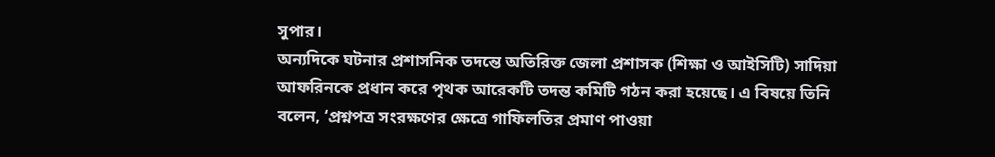সুপার।
অন্যদিকে ঘটনার প্রশাসনিক তদন্তে অতিরিক্ত জেলা প্রশাসক (শিক্ষা ও আইসিটি) সাদিয়া আফরিনকে প্রধান করে পৃথক আরেকটি তদন্ত কমিটি গঠন করা হয়েছে। এ বিষয়ে তিনি বলেন, ‘প্রশ্নপত্র সংরক্ষণের ক্ষেত্রে গাফিলতির প্রমাণ পাওয়া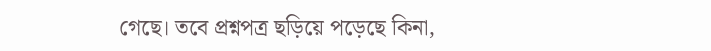গেছে। তবে প্রশ্নপত্র ছড়িয়ে পড়েছে কিনা,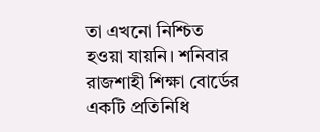তা এখনো নিশ্চিত হওয়া যায়নি। শনিবার রাজশাহী শিক্ষা বোর্ডের একটি প্রতিনিধি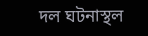দল ঘটনাস্থল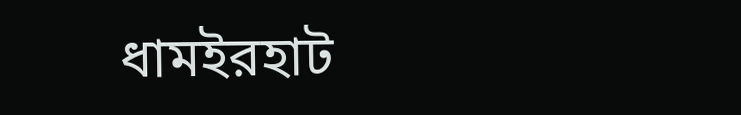ধামইরহাট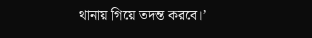থানায় গিয়ে তদন্ত করবে।’